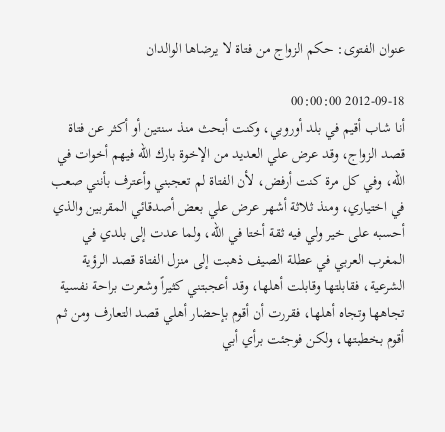عنوان الفتوى: حكم الزواج من فتاة لا يرضاها الوالدان

2012-09-18 00:00:00
أنا شاب أقيم في بلد أوروبي، وكنت أبحث منذ سنتين أو أكثر عن فتاة قصد الزواج، وقد عرض علي العديد من الإخوة بارك الله فيهم أخوات في الله، وفي كل مرة كنت أرفض، لأن الفتاة لم تعجبني وأعترف بأنني صعب في اختياري، ومنذ ثلاثة أشهر عرض علي بعض أصدقائي المقربين والذي أحسبه على خير ولي فيه ثقة أختا في الله، ولما عدت إلى بلدي في المغرب العربي في عطلة الصيف ذهبت إلى منزل الفتاة قصد الرؤية الشرعية، فقابلتها وقابلت أهلها، وقد أعجبتني كثيراً وشعرت براحة نفسية تجاهها وتجاه أهلها، فقررت أن أقوم بإحضار أهلي قصد التعارف ومن ثم أقوم بخطبتها، ولكن فوجئت برأي أبي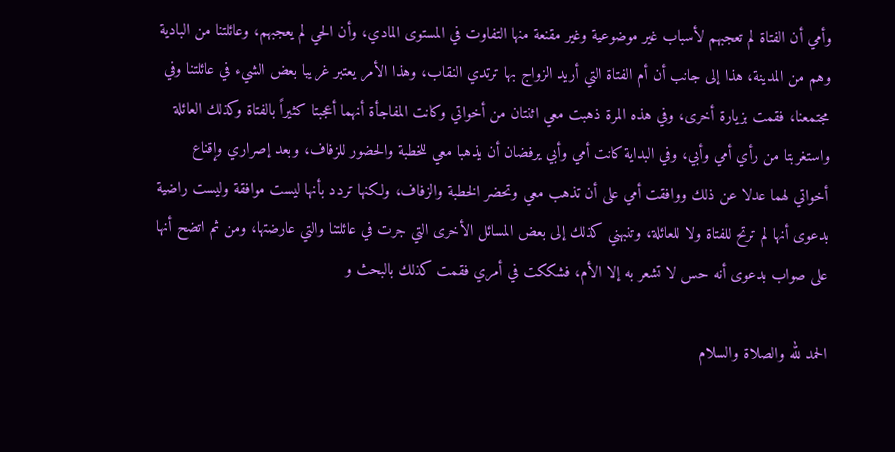وأمي أن الفتاة لم تعجبهم لأسباب غير موضوعية وغير مقنعة منها التفاوت في المستوى المادي، وأن الحي لم يعجبهم، وعائلتنا من البادية وهم من المدينة، هذا إلى جانب أن أم الفتاة التي أريد الزواج بها ترتدي النقاب، وهذا الأمر يعتبر غريبا بعض الشيء في عائلتنا وفي مجتمعنا، فقمت بزيارة أخرى، وفي هذه المرة ذهبت معي اثنتان من أخواتي وكانت المفاجأة أنهما أعجبتا كثيراً بالفتاة وكذلك العائلة واستغربتا من رأي أمي وأبي، وفي البداية كانت أمي وأبي يرفضان أن يذهبا معي للخطبة والحضور للزفاف، وبعد إصراري وإقناع أخواتي لهما عدلا عن ذلك ووافقت أمي على أن تذهب معي وتحضر الخطبة والزفاف، ولكنها تردد بأنها ليست موافقة وليست راضية بدعوى أنها لم ترتح للفتاة ولا للعائلة، وتنبهني كذلك إلى بعض المسائل الأخرى التي جرت في عائلتنا والتي عارضتها، ومن ثم اتضح أنها على صواب بدعوى أنه حس لا تشعر به إلا الأم، فشككت في أمري فقمت كذلك بالبحث و

الحمد لله والصلاة والسلام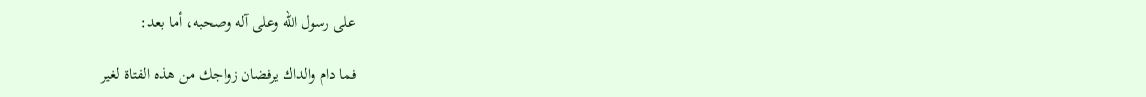على رسول الله وعلى آله وصحبه، أما بعد:

فما دام والداك يرفضان زواجك من هذه الفتاة لغير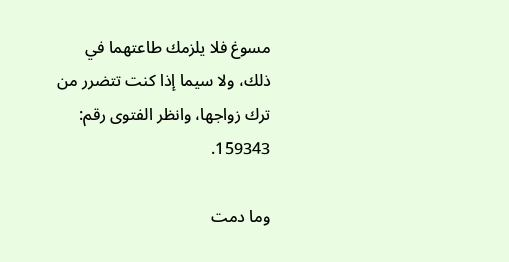مسوغ فلا يلزمك طاعتهما في ذلك، ولا سيما إذا كنت تتضرر من ترك زواجها، وانظر الفتوى رقم: 159343.

وما دمت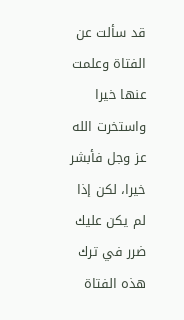قد سألت عن الفتاة وعلمت عنها خيرا واستخرت الله عز وجل فأبشر خيرا، لكن إذا لم يكن عليك ضرر في ترك هذه الفتاة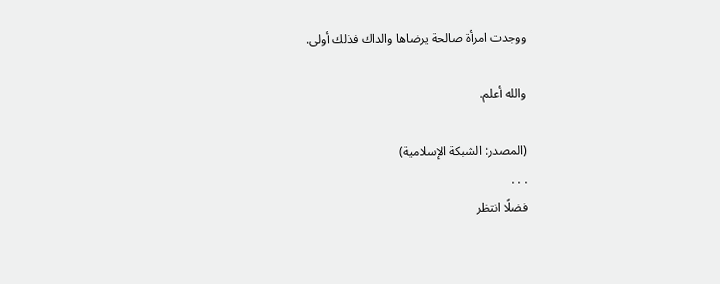ووجدت امرأة صالحة يرضاها والداك فذلك أولى.

والله أعلم.

(المصدر: الشبكة الإسلامية)
. . .
فضلًا انتظر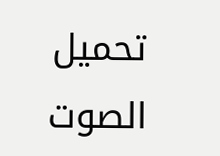تحميل الصوت